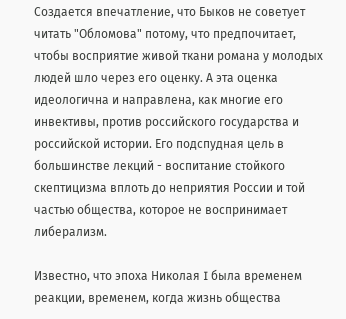Создается впечатление, что Быков не советует читать "Обломова" потому, что предпочитает, чтобы восприятие живой ткани романа у молодых людей шло через его оценку. А эта оценка идеологична и направлена, как многие его инвективы, против российского государства и российской истории. Его подспудная цель в большинстве лекций - воспитание стойкого скептицизма вплоть до неприятия России и той частью общества, которое не воспринимает либерализм.

Известно, что эпоха Николая I была временем реакции, временем, когда жизнь общества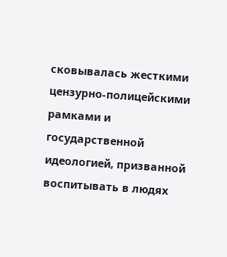сковывалась жесткими цензурно-полицейскими рамками и государственной идеологией, призванной воспитывать в людях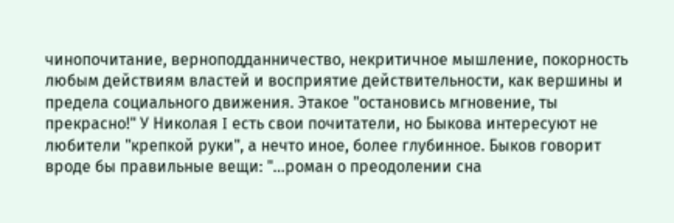чинопочитание, верноподданничество, некритичное мышление, покорность любым действиям властей и восприятие действительности, как вершины и предела социального движения. Этакое "остановись мгновение, ты прекрасно!" У Николая I есть свои почитатели, но Быкова интересуют не любители "крепкой руки", а нечто иное, более глубинное. Быков говорит вроде бы правильные вещи: "...роман о преодолении сна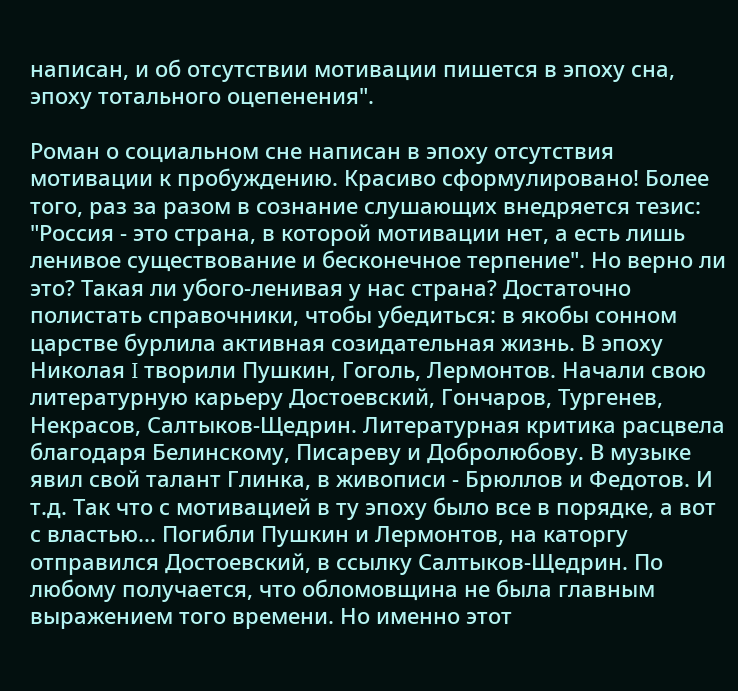написан, и об отсутствии мотивации пишется в эпоху сна, эпоху тотального оцепенения".

Роман о социальном сне написан в эпоху отсутствия мотивации к пробуждению. Красиво сформулировано! Более того, раз за разом в сознание слушающих внедряется тезис: "Россия - это страна, в которой мотивации нет, а есть лишь ленивое существование и бесконечное терпение". Но верно ли это? Такая ли убого-ленивая у нас страна? Достаточно полистать справочники, чтобы убедиться: в якобы сонном царстве бурлила активная созидательная жизнь. В эпоху Николая I творили Пушкин, Гоголь, Лермонтов. Начали свою литературную карьеру Достоевский, Гончаров, Тургенев, Некрасов, Салтыков-Щедрин. Литературная критика расцвела благодаря Белинскому, Писареву и Добролюбову. В музыке явил свой талант Глинка, в живописи - Брюллов и Федотов. И т.д. Так что с мотивацией в ту эпоху было все в порядке, а вот с властью... Погибли Пушкин и Лермонтов, на каторгу отправился Достоевский, в ссылку Салтыков-Щедрин. По любому получается, что обломовщина не была главным выражением того времени. Но именно этот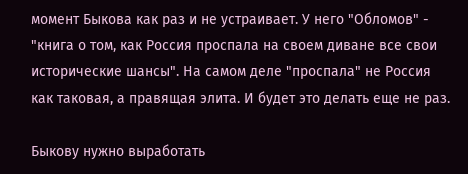момент Быкова как раз и не устраивает. У него "Обломов" - "книга о том, как Россия проспала на своем диване все свои исторические шансы". На самом деле "проспала" не Россия как таковая, а правящая элита. И будет это делать еще не раз.

Быкову нужно выработать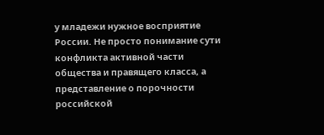у младежи нужное восприятие России. Не просто понимание сути конфликта активной части общества и правящего класса, а представление о порочности российской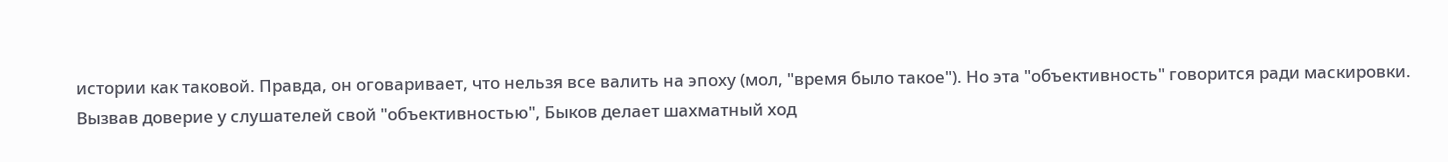истории как таковой. Правда, он оговаривает, что нельзя все валить на эпоху (мол, "время было такое"). Но эта "объективность" говорится ради маскировки. Вызвав доверие у слушателей свой "объективностью", Быков делает шахматный ход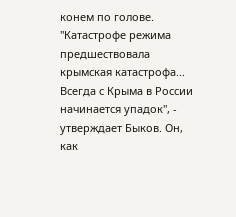конем по голове. "Катастрофе режима предшествовала крымская катастрофа... Всегда с Крыма в России начинается упадок", - утверждает Быков. Он, как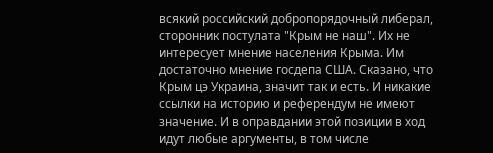всякий российский добропорядочный либерал, сторонник постулата "Крым не наш". Их не интересует мнение населения Крыма. Им достаточно мнение госдепа США. Сказано, что Крым цэ Украина, значит так и есть. И никакие ссылки на историю и референдум не имеют значение. И в оправдании этой позиции в ход идут любые аргументы, в том числе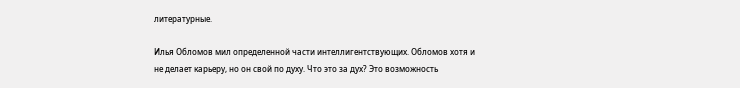литературные.

Илья Обломов мил определенной части интеллигентствующих. Обломов хотя и не делает карьеру, но он свой по духу. Что это за дух? Это возможность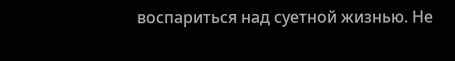воспариться над суетной жизнью. Не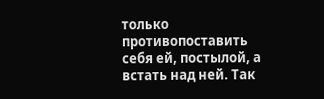только противопоставить себя ей, постылой, а встать над ней. Так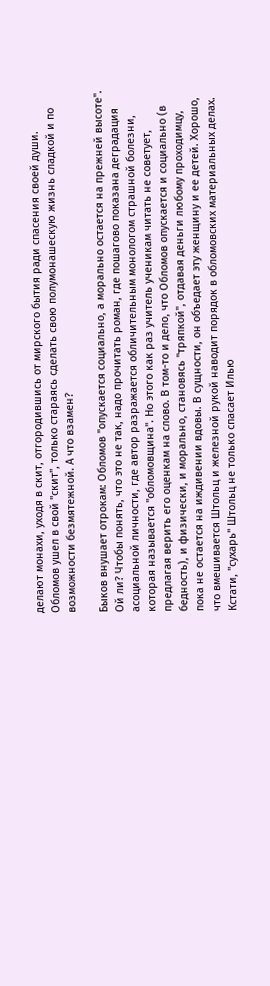делают монахи, уходя в скит, отгородившись от мирского бытия ради спасения своей души. Обломов ушел в свой "скит", только стараясь сделать свою полумонашескую жизнь сладкой и по возможности безмятежной. А что взамен?

Быков внушает отрокам: Обломов "опускается социально, а морально остается на прежней высоте". Ой ли? Чтобы понять, что это не так, надо прочитать роман, где пошагово показана деградация асоциальной личности, где автор разражается обличительным монологом страшной болезни, которая называется "обломовщина". Но этого как раз учитель ученикам читать не советует, предлагая верить его оценкам на слово. В том-то и дело, что Обломов опускается и социально (в бедность), и физически, и морально, становясь "тряпкой", отдавая деньги любому проходимцу, пока не остается на иждивении вдовы. В сущности, он объедает эту женщину и ее детей. Хорошо, что вмешивается Штольц и железной рукой наводит порядок в обломовских материальных делах. Кстати, "сухарь" Штольц не только спасает Илью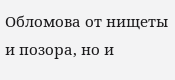Обломова от нищеты и позора, но и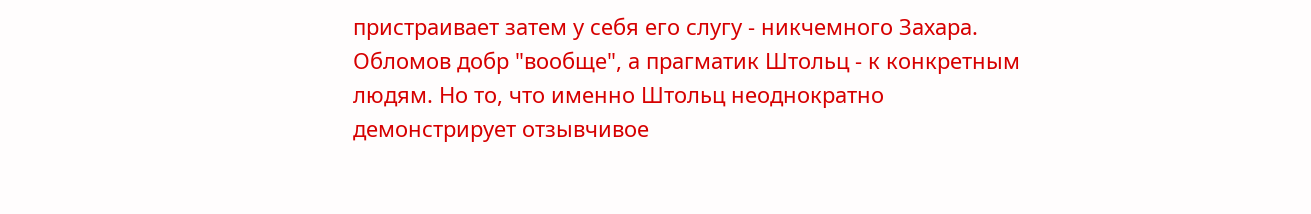пристраивает затем у себя его слугу - никчемного Захара. Обломов добр "вообще", а прагматик Штольц - к конкретным людям. Но то, что именно Штольц неоднократно демонстрирует отзывчивое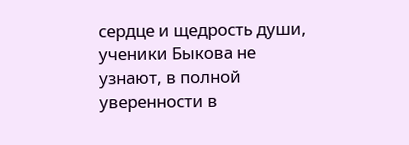сердце и щедрость души, ученики Быкова не узнают, в полной уверенности в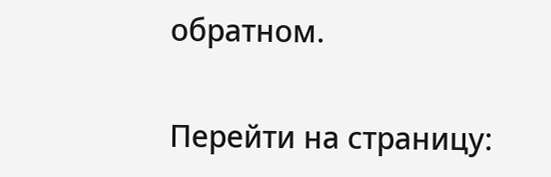обратном.

Перейти на страницу: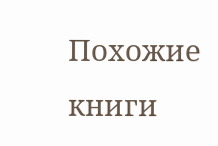Похожие книги